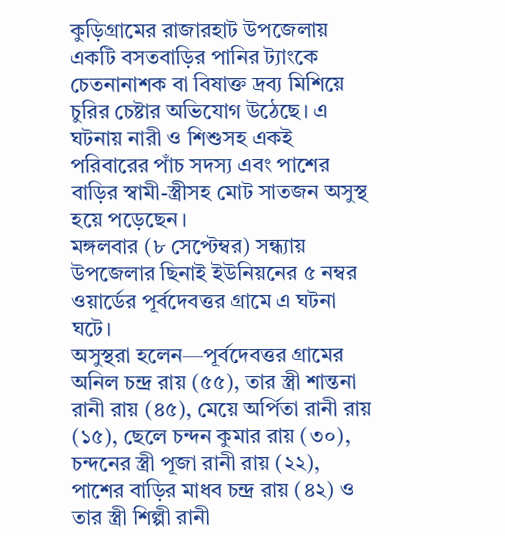কুড়িগ্রামের রাজারহাট উপজেলায় একটি বসতবাড়ির পানির ট্যাংকে চেতনানাশক বা বিষাক্ত দ্রব্য মিশিয়ে চুরির চেষ্টার অভিযোগ উঠেছে। এ ঘটনায় নারী ও শিশুসহ একই পরিবারের পাঁচ সদস্য এবং পাশের বাড়ির স্বামী-স্ত্রীসহ মোট সাতজন অসুস্থ হয়ে পড়েছেন।
মঙ্গলবার (৮ সেপ্টেম্বর) সন্ধ্যায় উপজেলার ছিনাই ইউনিয়নের ৫ নম্বর ওয়ার্ডের পূর্বদেবত্তর গ্রামে এ ঘটনা ঘটে।
অসুস্থরা হলেন—পূর্বদেবত্তর গ্রামের অনিল চন্দ্র রায় (৫৫), তার স্ত্রী শান্তনা রানী রায় (৪৫), মেয়ে অর্পিতা রানী রায় (১৫), ছেলে চন্দন কুমার রায় (৩০), চন্দনের স্ত্রী পূজা রানী রায় (২২), পাশের বাড়ির মাধব চন্দ্র রায় (৪২) ও তার স্ত্রী শিল্পী রানী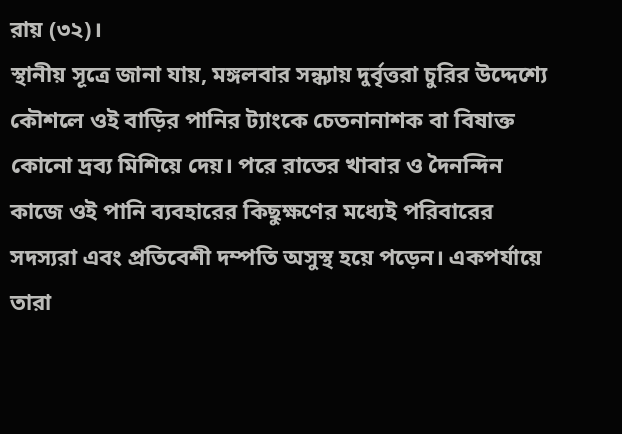রায় (৩২)।
স্থানীয় সূত্রে জানা যায়, মঙ্গলবার সন্ধ্যায় দুর্বৃত্তরা চুরির উদ্দেশ্যে কৌশলে ওই বাড়ির পানির ট্যাংকে চেতনানাশক বা বিষাক্ত কোনো দ্রব্য মিশিয়ে দেয়। পরে রাতের খাবার ও দৈনন্দিন কাজে ওই পানি ব্যবহারের কিছুক্ষণের মধ্যেই পরিবারের সদস্যরা এবং প্রতিবেশী দম্পতি অসুস্থ হয়ে পড়েন। একপর্যায়ে তারা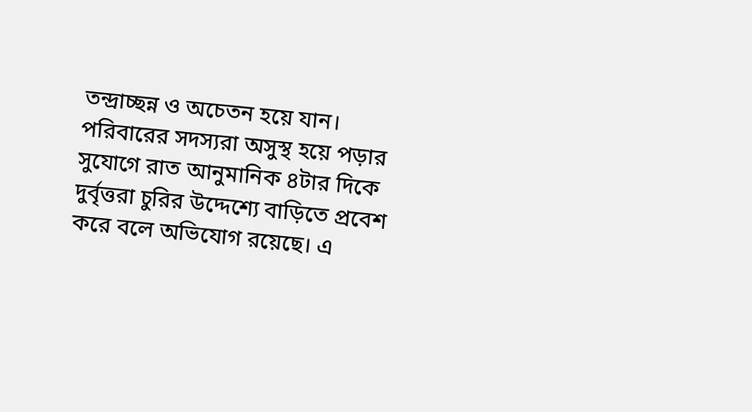তন্দ্রাচ্ছন্ন ও অচেতন হয়ে যান।
পরিবারের সদস্যরা অসুস্থ হয়ে পড়ার সুযোগে রাত আনুমানিক ৪টার দিকে দুর্বৃত্তরা চুরির উদ্দেশ্যে বাড়িতে প্রবেশ করে বলে অভিযোগ রয়েছে। এ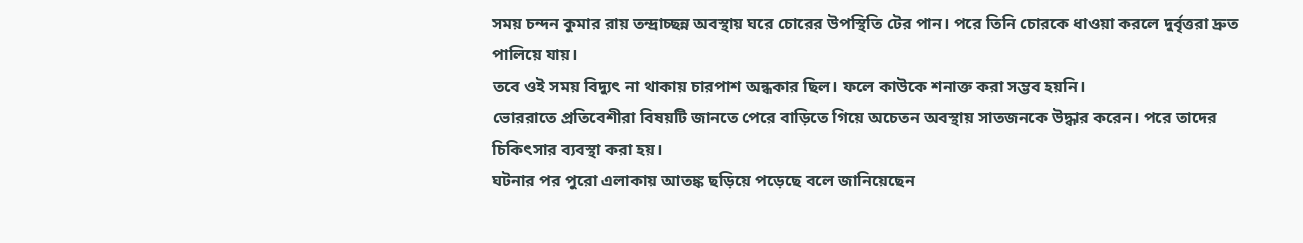সময় চন্দন কুমার রায় তন্দ্রাচ্ছন্ন অবস্থায় ঘরে চোরের উপস্থিতি টের পান। পরে তিনি চোরকে ধাওয়া করলে দুর্বৃত্তরা দ্রুত পালিয়ে যায়।
তবে ওই সময় বিদ্যুৎ না থাকায় চারপাশ অন্ধকার ছিল। ফলে কাউকে শনাক্ত করা সম্ভব হয়নি।
ভোররাতে প্রতিবেশীরা বিষয়টি জানতে পেরে বাড়িতে গিয়ে অচেতন অবস্থায় সাতজনকে উদ্ধার করেন। পরে তাদের চিকিৎসার ব্যবস্থা করা হয়।
ঘটনার পর পুরো এলাকায় আতঙ্ক ছড়িয়ে পড়েছে বলে জানিয়েছেন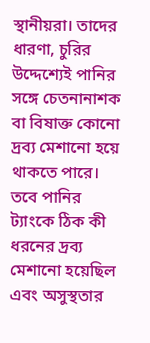স্থানীয়রা। তাদের ধারণা, চুরির উদ্দেশ্যেই পানির সঙ্গে চেতনানাশক বা বিষাক্ত কোনো দ্রব্য মেশানো হয়ে থাকতে পারে।
তবে পানির ট্যাংকে ঠিক কী ধরনের দ্রব্য মেশানো হয়েছিল এবং অসুস্থতার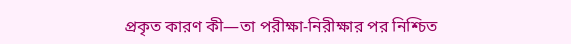প্রকৃত কারণ কী—তা পরীক্ষা-নিরীক্ষার পর নিশ্চিত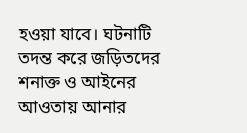হওয়া যাবে। ঘটনাটি তদন্ত করে জড়িতদের শনাক্ত ও আইনের আওতায় আনার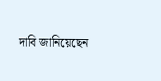দাবি জানিয়েছেন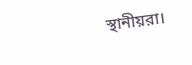স্থানীয়রা।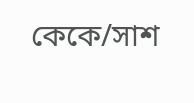কেকে/সাশ